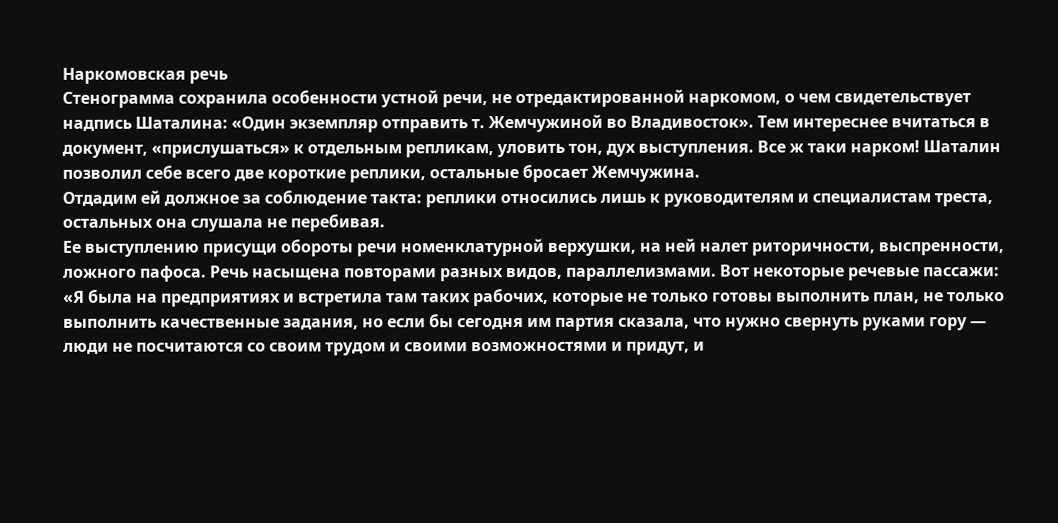Наркомовская речь
Стенограмма сохранила особенности устной речи, не отредактированной наркомом, о чем свидетельствует надпись Шаталина: «Один экземпляр отправить т. Жемчужиной во Владивосток». Тем интереснее вчитаться в документ, «прислушаться» к отдельным репликам, уловить тон, дух выступления. Все ж таки нарком! Шаталин позволил себе всего две короткие реплики, остальные бросает Жемчужина.
Отдадим ей должное за соблюдение такта: реплики относились лишь к руководителям и специалистам треста, остальных она слушала не перебивая.
Ее выступлению присущи обороты речи номенклатурной верхушки, на ней налет риторичности, выспренности, ложного пафоса. Речь насыщена повторами разных видов, параллелизмами. Вот некоторые речевые пассажи:
«Я была на предприятиях и встретила там таких рабочих, которые не только готовы выполнить план, не только выполнить качественные задания, но если бы сегодня им партия сказала, что нужно свернуть руками гору — люди не посчитаются со своим трудом и своими возможностями и придут, и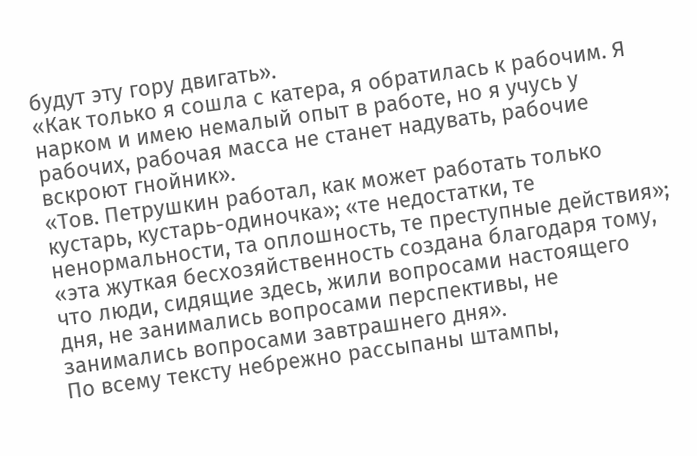будут эту гору двигать».
«Как только я сошла с катера, я обратилась к рабочим. Я нарком и имею немалый опыт в работе, но я учусь у рабочих, рабочая масса не станет надувать, рабочие вскроют гнойник».
«Тов. Петрушкин работал, как может работать только кустарь, кустарь-одиночка»; «те недостатки, те ненормальности, та оплошность, те преступные действия»; «эта жуткая бесхозяйственность создана благодаря тому, что люди, сидящие здесь, жили вопросами настоящего дня, не занимались вопросами перспективы, не занимались вопросами завтрашнего дня».
По всему тексту небрежно рассыпаны штампы,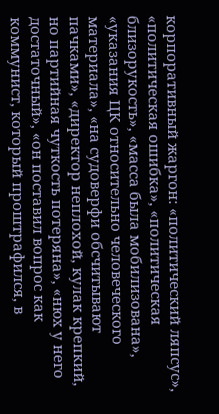корпоративный жаргон: «политический ляпсус», «политическая ошибка», «политическая близорукость», «масса была мобилизована», «указания ЦК относительно человеческого материала», «на судоверфи обсчитывают пачками», «директор неплохой, кулак крепкий, но партийная чуткость потеряна», «нюх у него достаточный», «он поставил вопрос как коммунист, который проштрафился, в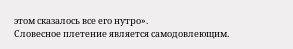этом сказалось все его нутро».
Словесное плетение является самодовлеющим.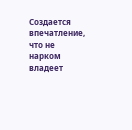Создается впечатление, что не нарком владеет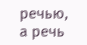речью, а речь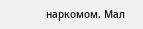наркомом. Мал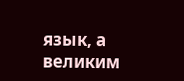язык, а великим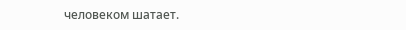человеком шатает.